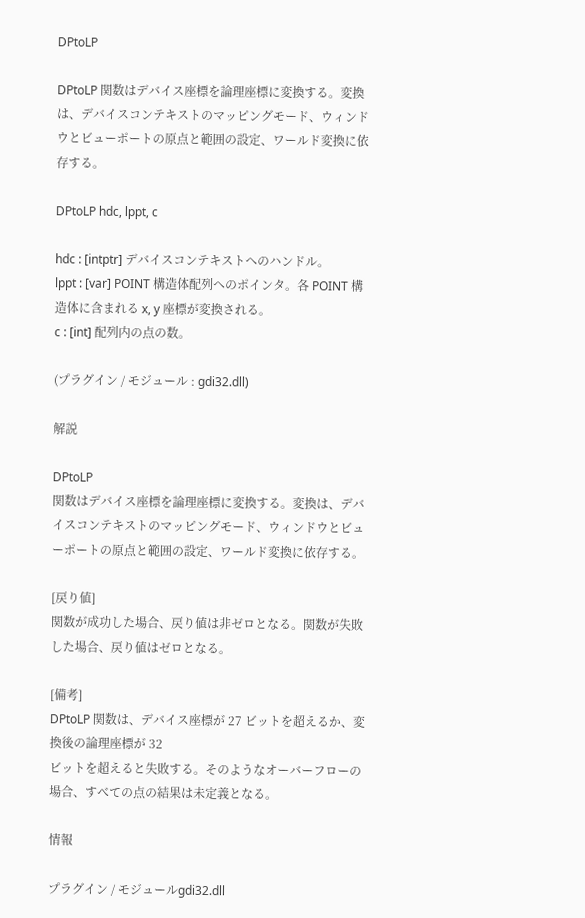DPtoLP

DPtoLP 関数はデバイス座標を論理座標に変換する。変換は、デバイスコンテキストのマッピングモード、ウィンドウとビューポートの原点と範囲の設定、ワールド変換に依存する。

DPtoLP hdc, lppt, c

hdc : [intptr] デバイスコンテキストへのハンドル。
lppt : [var] POINT 構造体配列へのポインタ。各 POINT 構造体に含まれる x, y 座標が変換される。
c : [int] 配列内の点の数。

(プラグイン / モジュール : gdi32.dll)

解説

DPtoLP
関数はデバイス座標を論理座標に変換する。変換は、デバイスコンテキストのマッピングモード、ウィンドウとビューポートの原点と範囲の設定、ワールド変換に依存する。

[戻り値]
関数が成功した場合、戻り値は非ゼロとなる。関数が失敗した場合、戻り値はゼロとなる。

[備考]
DPtoLP 関数は、デバイス座標が 27 ビットを超えるか、変換後の論理座標が 32
ビットを超えると失敗する。そのようなオーバーフローの場合、すべての点の結果は未定義となる。

情報

プラグイン / モジュールgdi32.dll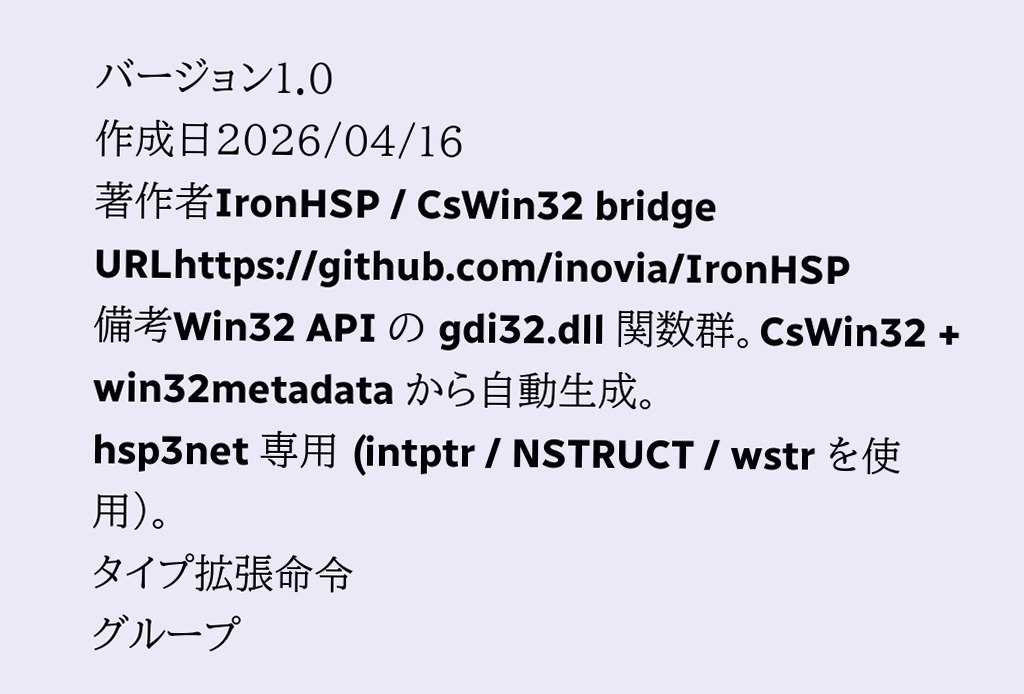バージョン1.0
作成日2026/04/16
著作者IronHSP / CsWin32 bridge
URLhttps://github.com/inovia/IronHSP
備考Win32 API の gdi32.dll 関数群。CsWin32 + win32metadata から自動生成。
hsp3net 専用 (intptr / NSTRUCT / wstr を使用)。
タイプ拡張命令
グループ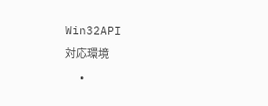Win32API
対応環境
  •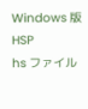Windows 版 HSP
hs ファイル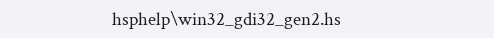hsphelp\win32_gdi32_gen2.hs